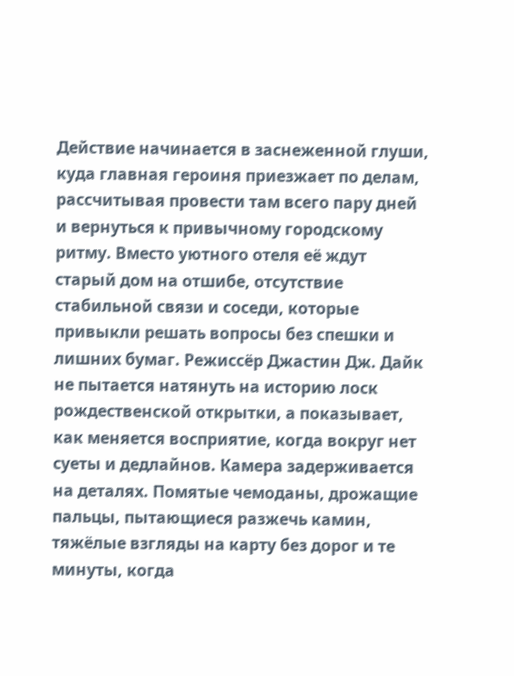Действие начинается в заснеженной глуши, куда главная героиня приезжает по делам, рассчитывая провести там всего пару дней и вернуться к привычному городскому ритму. Вместо уютного отеля её ждут старый дом на отшибе, отсутствие стабильной связи и соседи, которые привыкли решать вопросы без спешки и лишних бумаг. Режиссёр Джастин Дж. Дайк не пытается натянуть на историю лоск рождественской открытки, а показывает, как меняется восприятие, когда вокруг нет суеты и дедлайнов. Камера задерживается на деталях. Помятые чемоданы, дрожащие пальцы, пытающиеся разжечь камин, тяжёлые взгляды на карту без дорог и те минуты, когда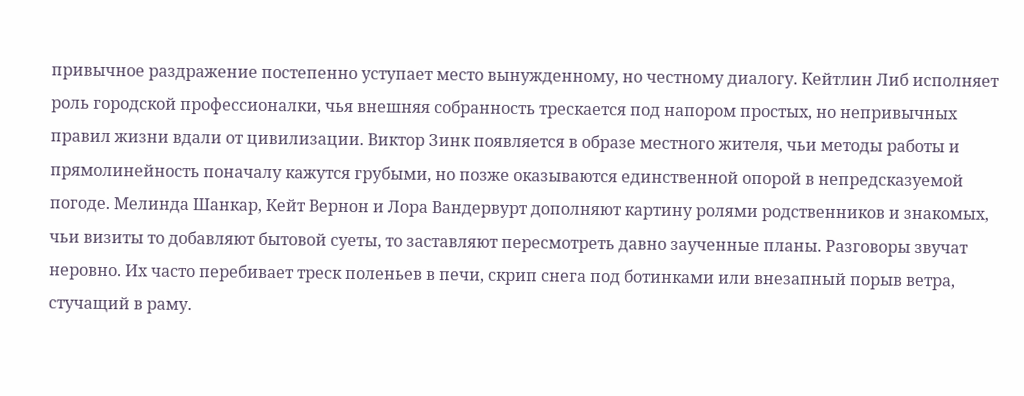привычное раздражение постепенно уступает место вынужденному, но честному диалогу. Кейтлин Либ исполняет роль городской профессионалки, чья внешняя собранность трескается под напором простых, но непривычных правил жизни вдали от цивилизации. Виктор Зинк появляется в образе местного жителя, чьи методы работы и прямолинейность поначалу кажутся грубыми, но позже оказываются единственной опорой в непредсказуемой погоде. Мелинда Шанкар, Кейт Вернон и Лора Вандервурт дополняют картину ролями родственников и знакомых, чьи визиты то добавляют бытовой суеты, то заставляют пересмотреть давно заученные планы. Разговоры звучат неровно. Их часто перебивает треск поленьев в печи, скрип снега под ботинками или внезапный порыв ветра, стучащий в раму.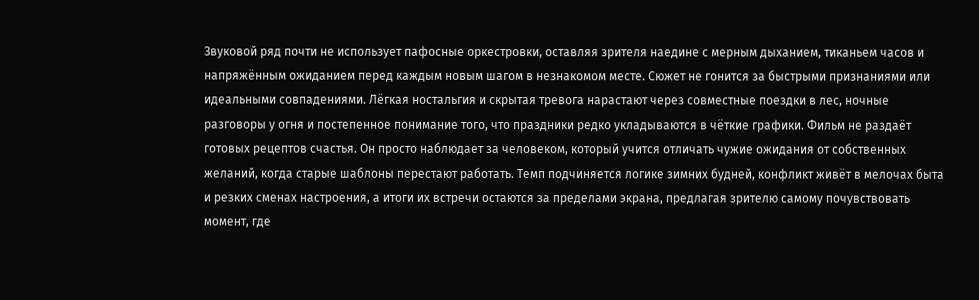Звуковой ряд почти не использует пафосные оркестровки, оставляя зрителя наедине с мерным дыханием, тиканьем часов и напряжённым ожиданием перед каждым новым шагом в незнакомом месте. Сюжет не гонится за быстрыми признаниями или идеальными совпадениями. Лёгкая ностальгия и скрытая тревога нарастают через совместные поездки в лес, ночные разговоры у огня и постепенное понимание того, что праздники редко укладываются в чёткие графики. Фильм не раздаёт готовых рецептов счастья. Он просто наблюдает за человеком, который учится отличать чужие ожидания от собственных желаний, когда старые шаблоны перестают работать. Темп подчиняется логике зимних будней, конфликт живёт в мелочах быта и резких сменах настроения, а итоги их встречи остаются за пределами экрана, предлагая зрителю самому почувствовать момент, где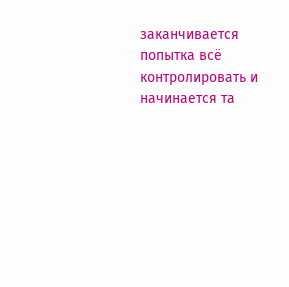заканчивается попытка всё контролировать и начинается та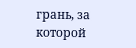грань, за которой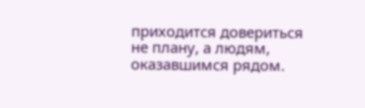приходится довериться не плану, а людям, оказавшимся рядом.